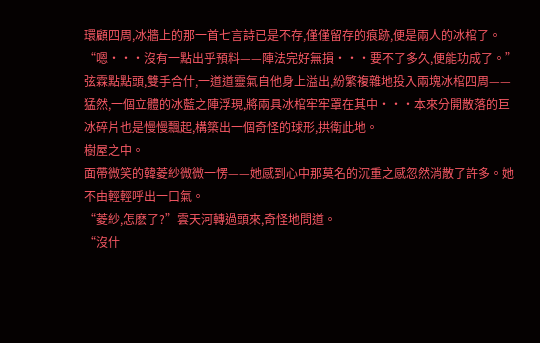環顧四周,冰牆上的那一首七言詩已是不存,僅僅留存的痕跡,便是兩人的冰棺了。 “嗯···沒有一點出乎預料——陣法完好無損···要不了多久,便能功成了。”弦霖點點頭,雙手合什,一道道靈氣自他身上溢出,紛繁複雜地投入兩塊冰棺四周——猛然,一個立體的冰藍之陣浮現,將兩具冰棺牢牢罩在其中···本來分開散落的巨冰碎片也是慢慢飄起,構築出一個奇怪的球形,拱衛此地。
樹屋之中。
面帶微笑的韓菱紗微微一愣——她感到心中那莫名的沉重之感忽然消散了許多。她不由輕輕呼出一口氣。
“菱紗,怎麽了?”雲天河轉過頭來,奇怪地問道。
“沒什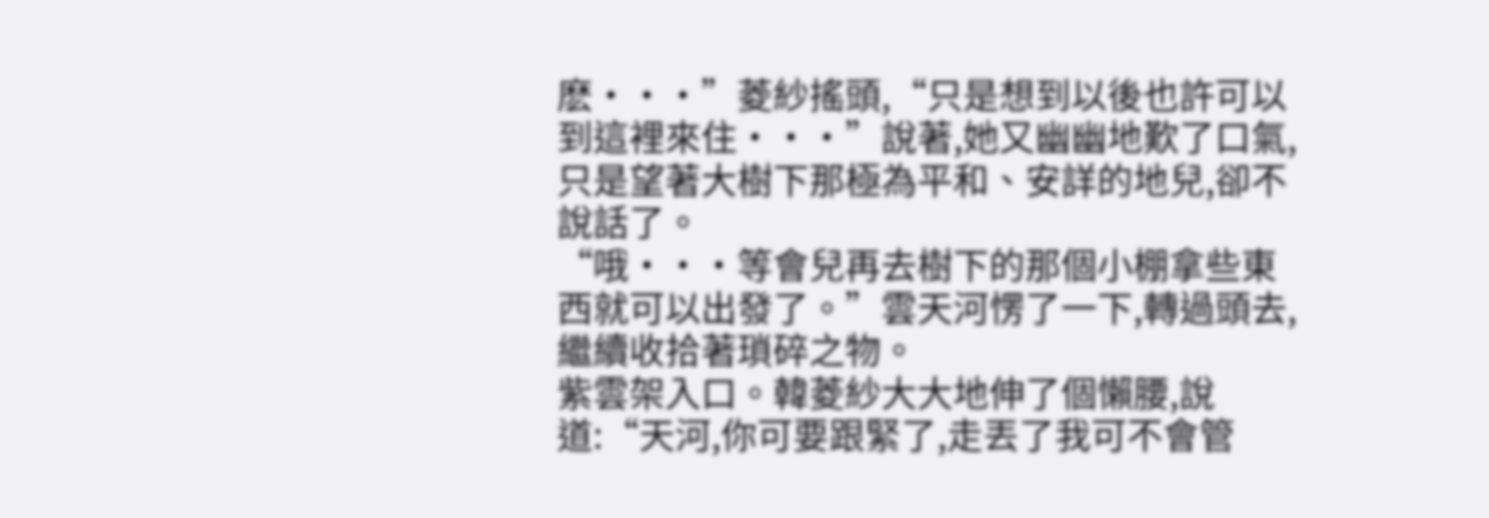麽···”菱紗搖頭,“只是想到以後也許可以到這裡來住···”說著,她又幽幽地歎了口氣,只是望著大樹下那極為平和、安詳的地兒,卻不說話了。
“哦···等會兒再去樹下的那個小棚拿些東西就可以出發了。”雲天河愣了一下,轉過頭去,繼續收拾著瑣碎之物。
紫雲架入口。韓菱紗大大地伸了個懶腰,說道:“天河,你可要跟緊了,走丟了我可不會管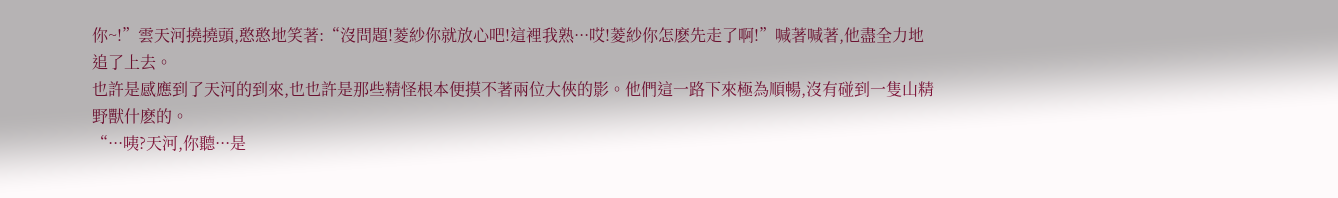你~!”雲天河撓撓頭,憨憨地笑著:“沒問題!菱紗你就放心吧!這裡我熟···哎!菱紗你怎麽先走了啊!”喊著喊著,他盡全力地追了上去。
也許是感應到了天河的到來,也也許是那些精怪根本便摸不著兩位大俠的影。他們這一路下來極為順暢,沒有碰到一隻山精野獸什麽的。
“···咦?天河,你聽···是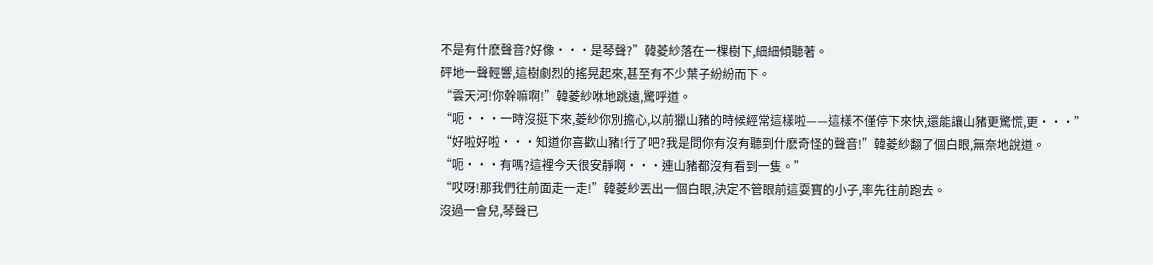不是有什麽聲音?好像···是琴聲?”韓菱紗落在一棵樹下,細細傾聽著。
砰地一聲輕響,這樹劇烈的搖晃起來,甚至有不少葉子紛紛而下。
“雲天河!你幹嘛啊!”韓菱紗咻地跳遠,驚呼道。
“呃···一時沒挺下來,菱紗你別擔心,以前獵山豬的時候經常這樣啦——這樣不僅停下來快,還能讓山豬更驚慌,更···”
“好啦好啦···知道你喜歡山豬!行了吧?我是問你有沒有聽到什麽奇怪的聲音!”韓菱紗翻了個白眼,無奈地說道。
“呃···有嗎?這裡今天很安靜啊···連山豬都沒有看到一隻。”
“哎呀!那我們往前面走一走!”韓菱紗丟出一個白眼,決定不管眼前這耍寶的小子,率先往前跑去。
沒過一會兒,琴聲已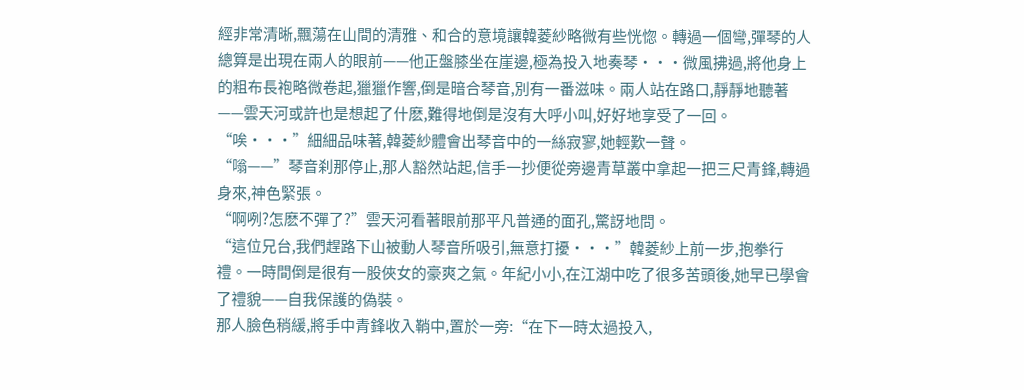經非常清晰,飄蕩在山間的清雅、和合的意境讓韓菱紗略微有些恍惚。轉過一個彎,彈琴的人總算是出現在兩人的眼前——他正盤膝坐在崖邊,極為投入地奏琴···微風拂過,將他身上的粗布長袍略微卷起,獵獵作響,倒是暗合琴音,別有一番滋味。兩人站在路口,靜靜地聽著——雲天河或許也是想起了什麽,難得地倒是沒有大呼小叫,好好地享受了一回。
“唉···”細細品味著,韓菱紗體會出琴音中的一絲寂寥,她輕歎一聲。
“嗡——”琴音刹那停止,那人豁然站起,信手一抄便從旁邊青草叢中拿起一把三尺青鋒,轉過身來,神色緊張。
“啊咧?怎麽不彈了?”雲天河看著眼前那平凡普通的面孔,驚訝地問。
“這位兄台,我們趕路下山被動人琴音所吸引,無意打擾···”韓菱紗上前一步,抱拳行禮。一時間倒是很有一股俠女的豪爽之氣。年紀小小,在江湖中吃了很多苦頭後,她早已學會了禮貌——自我保護的偽裝。
那人臉色稍緩,將手中青鋒收入鞘中,置於一旁:“在下一時太過投入,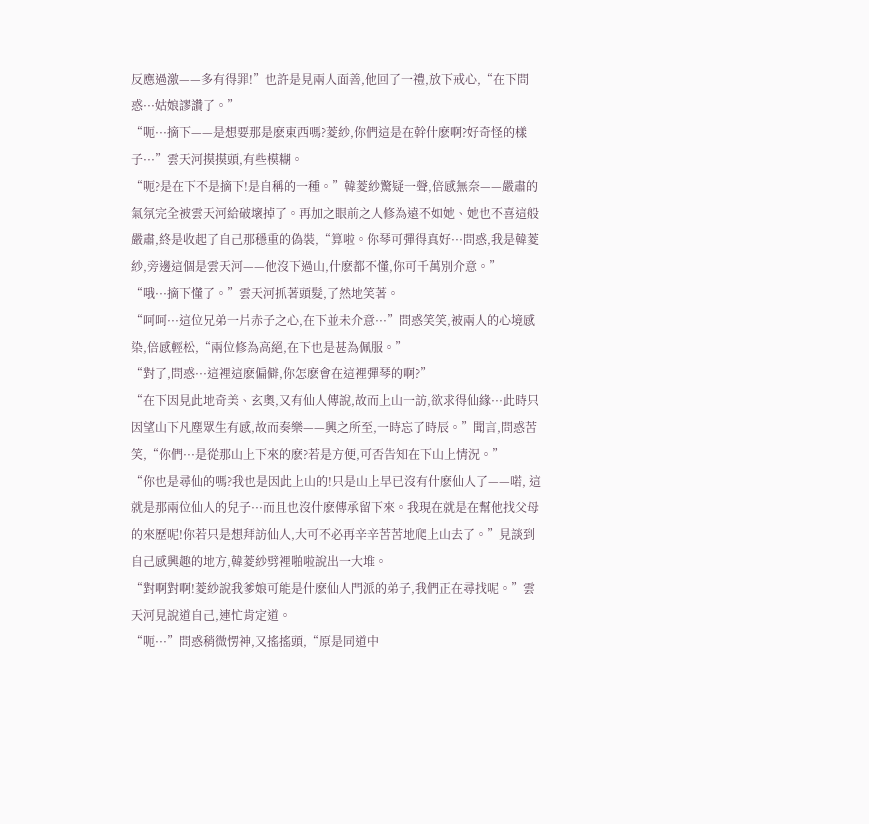反應過激——多有得罪!”也許是見兩人面善,他回了一禮,放下戒心,“在下問惑···姑娘謬讚了。”
“呃···摘下——是想要那是麽東西嗎?菱紗,你們這是在幹什麽啊?好奇怪的樣子···”雲天河摸摸頭,有些模糊。
“呃?是在下不是摘下!是自稱的一種。”韓菱紗驚疑一聲,倍感無奈——嚴肅的氣氛完全被雲天河給破壞掉了。再加之眼前之人修為遠不如她、她也不喜這般嚴肅,終是收起了自己那穩重的偽裝,“算啦。你琴可彈得真好···問惑,我是韓菱紗,旁邊這個是雲天河——他沒下過山,什麽都不懂,你可千萬別介意。”
“哦···摘下懂了。”雲天河抓著頭髮,了然地笑著。
“呵呵···這位兄弟一片赤子之心,在下並未介意···”問惑笑笑,被兩人的心境感染,倍感輕松,“兩位修為高絕,在下也是甚為佩服。”
“對了,問惑···這裡這麽偏僻,你怎麽會在這裡彈琴的啊?”
“在下因見此地奇美、玄奧,又有仙人傳說,故而上山一訪,欲求得仙緣···此時只因望山下凡塵眾生有感,故而奏樂——興之所至,一時忘了時辰。”聞言,問惑苦笑,“你們···是從那山上下來的麽?若是方便,可否告知在下山上情況。”
“你也是尋仙的嗎?我也是因此上山的!只是山上早已沒有什麽仙人了——喏, 這就是那兩位仙人的兒子···而且也沒什麽傳承留下來。我現在就是在幫他找父母的來歷呢!你若只是想拜訪仙人,大可不必再辛辛苦苦地爬上山去了。”見談到自己感興趣的地方,韓菱紗劈裡啪啦說出一大堆。
“對啊對啊!菱紗說我爹娘可能是什麽仙人門派的弟子,我們正在尋找呢。”雲天河見說道自己,連忙肯定道。
“呃···”問惑稍微愣神,又搖搖頭,“原是同道中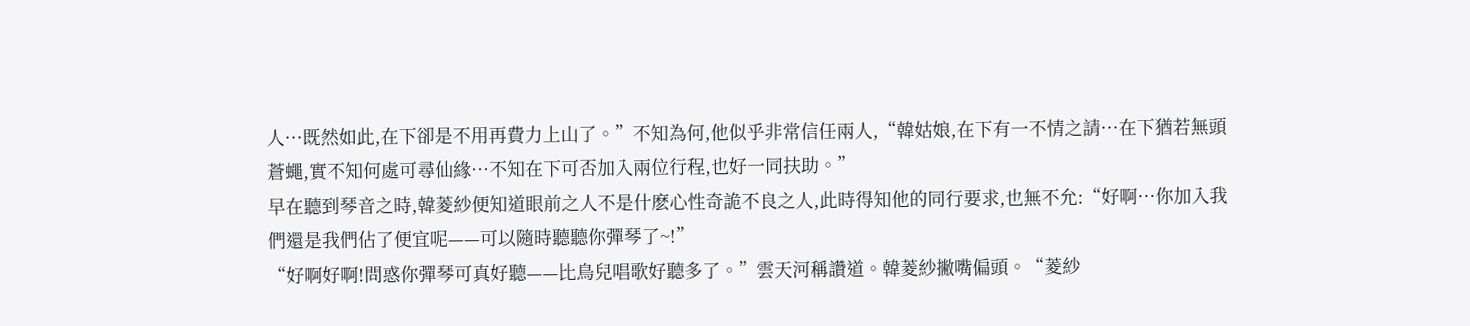人···既然如此,在下卻是不用再費力上山了。”不知為何,他似乎非常信任兩人,“韓姑娘,在下有一不情之請···在下猶若無頭蒼蠅,實不知何處可尋仙緣···不知在下可否加入兩位行程,也好一同扶助。”
早在聽到琴音之時,韓菱紗便知道眼前之人不是什麽心性奇詭不良之人,此時得知他的同行要求,也無不允:“好啊···你加入我們還是我們佔了便宜呢——可以隨時聽聽你彈琴了~!”
“好啊好啊!問惑你彈琴可真好聽——比鳥兒唱歌好聽多了。”雲天河稱讚道。韓菱紗撇嘴偏頭。“菱紗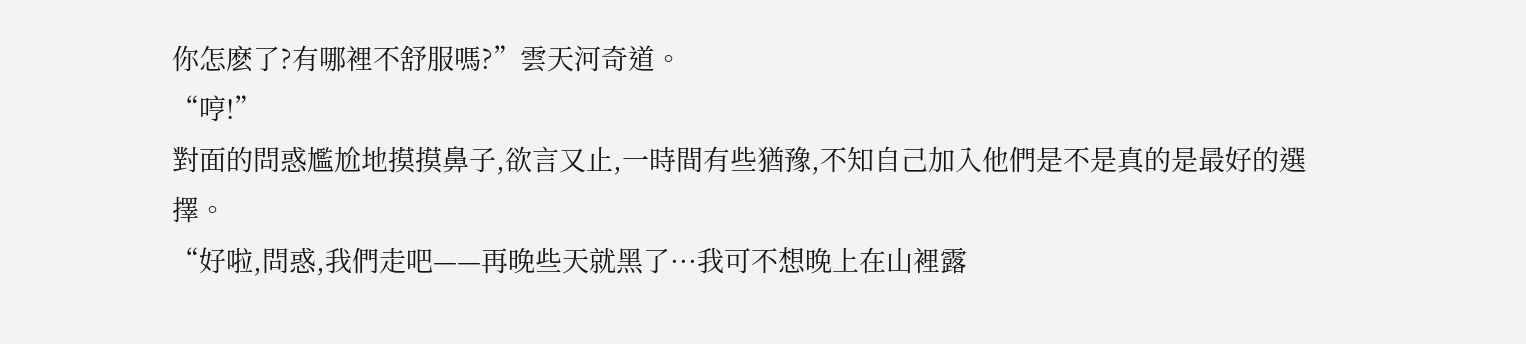你怎麽了?有哪裡不舒服嗎?”雲天河奇道。
“哼!”
對面的問惑尷尬地摸摸鼻子,欲言又止,一時間有些猶豫,不知自己加入他們是不是真的是最好的選擇。
“好啦,問惑,我們走吧——再晚些天就黑了···我可不想晚上在山裡露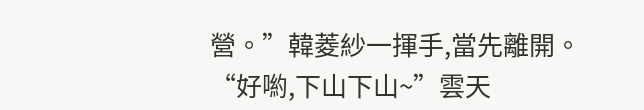營。”韓菱紗一揮手,當先離開。
“好喲,下山下山~”雲天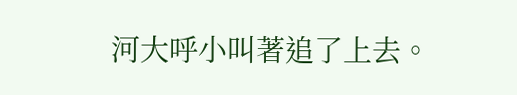河大呼小叫著追了上去。